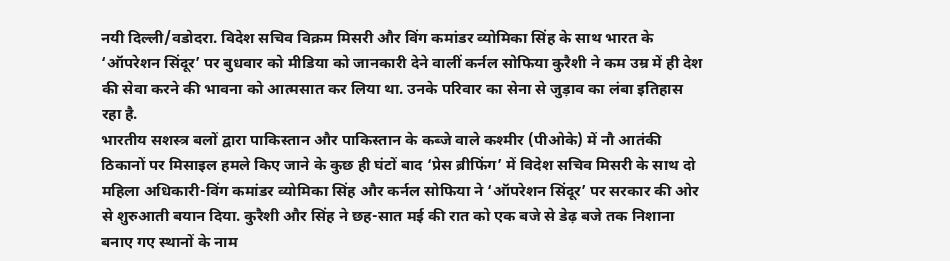नयी दिल्ली/वडोदरा. विदेश सचिव विक्रम मिसरी और विंग कमांडर व्योमिका सिंह के साथ भारत के ‘ऑपरेशन सिंदूर’ पर बुधवार को मीडिया को जानकारी देने वालीं कर्नल सोफिया कुरैशी ने कम उम्र में ही देश की सेवा करने की भावना को आत्मसात कर लिया था. उनके परिवार का सेना से जुड़ाव का लंबा इतिहास रहा है.
भारतीय सशस्त्र बलों द्वारा पाकिस्तान और पाकिस्तान के कब्जे वाले कश्मीर (पीओके) में नौ आतंकी ठिकानों पर मिसाइल हमले किए जाने के कुछ ही घंटों बाद ‘प्रेस ब्रीफिंग’ में विदेश सचिव मिसरी के साथ दो महिला अधिकारी-विंग कमांडर व्योमिका सिंह और कर्नल सोफिया ने ‘ऑपरेशन सिंदूर’ पर सरकार की ओर से शुरुआती बयान दिया. कुरैशी और सिंह ने छह-सात मई की रात को एक बजे से डेढ़ बजे तक निशाना बनाए गए स्थानों के नाम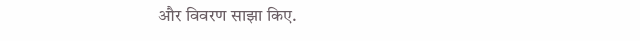और विवरण साझा किए.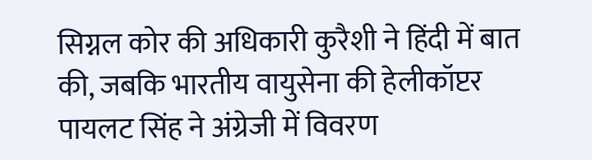सिग्नल कोर की अधिकारी कुरैशी ने हिंदी में बात की, जबकि भारतीय वायुसेना की हेलीकॉप्टर पायलट सिंह ने अंग्रेजी में विवरण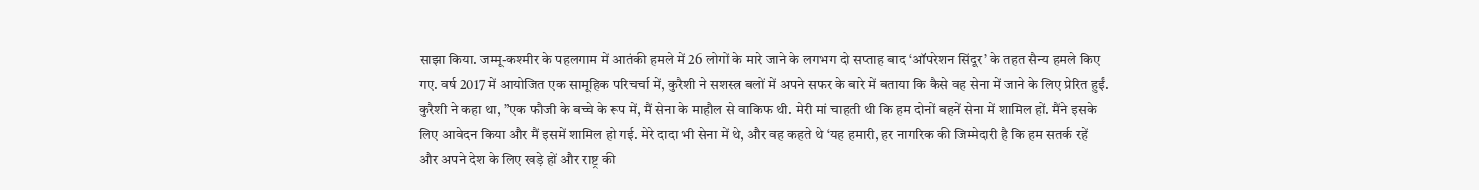साझा किया. जम्मू-कश्मीर के पहलगाम में आतंकी हमले में 26 लोगों के मारे जाने के लगभग दो सप्ताह बाद ‘ऑपरेशन सिंदूर’ के तहत सैन्य हमले किए गए. वर्ष 2017 में आयोजित एक सामूहिक परिचर्चा में, कुरैशी ने सशस्त्र बलों में अपने सफर के बारे में बताया कि कैसे वह सेना में जाने के लिए प्रेरित हुईं.
कुरैशी ने कहा था, ”एक फौजी के बच्चे के रूप में, मैं सेना के माहौल से वाकिफ थी. मेरी मां चाहती थी कि हम दोनों बहनें सेना में शामिल हों. मैंने इसके लिए आवेदन किया और मैं इसमें शामिल हो गई. मेरे दादा भी सेना में थे, और वह कहते थे ‘यह हमारी, हर नागरिक की जिम्मेदारी है कि हम सतर्क रहें और अपने देश के लिए खड़े हों और राष्ट्र की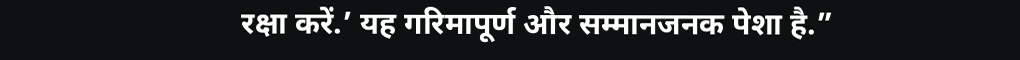रक्षा करें.’ यह गरिमापूर्ण और सम्मानजनक पेशा है.”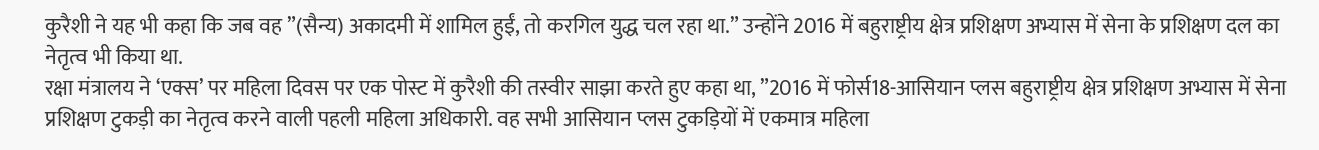कुरैशी ने यह भी कहा कि जब वह ”(सैन्य) अकादमी में शामिल हुईं, तो करगिल युद्ध चल रहा था.” उन्होंने 2016 में बहुराष्ट्रीय क्षेत्र प्रशिक्षण अभ्यास में सेना के प्रशिक्षण दल का नेतृत्व भी किया था.
रक्षा मंत्रालय ने ‘एक्स’ पर महिला दिवस पर एक पोस्ट में कुरैशी की तस्वीर साझा करते हुए कहा था, ”2016 में फोर्स18-आसियान प्लस बहुराष्ट्रीय क्षेत्र प्रशिक्षण अभ्यास में सेना प्रशिक्षण टुकड़ी का नेतृत्व करने वाली पहली महिला अधिकारी. वह सभी आसियान प्लस टुकड़ियों में एकमात्र महिला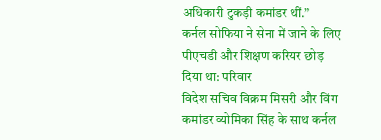अधिकारी टुकड़ी कमांडर थीं.”
कर्नल सोफिया ने सेना में जाने के लिए पीएचडी और शिक्षण करियर छोड़ दिया था: परिवार
विदेश सचिव विक्रम मिसरी और विंग कमांडर व्योमिका सिंह के साथ कर्नल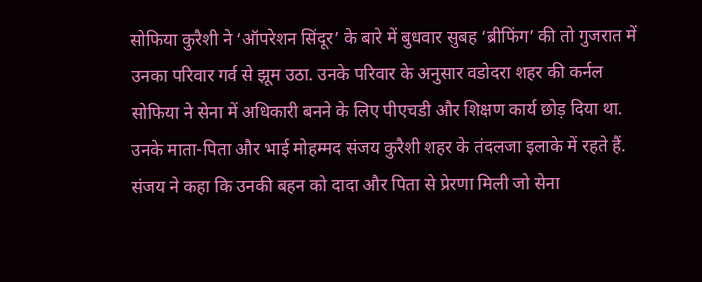सोफिया कुरैशी ने ‘ऑपरेशन सिंदूर’ के बारे में बुधवार सुबह ‘ब्रीफिंग’ की तो गुजरात में उनका परिवार गर्व से झूम उठा. उनके परिवार के अनुसार वडोदरा शहर की कर्नल सोफिया ने सेना में अधिकारी बनने के लिए पीएचडी और शिक्षण कार्य छोड़ दिया था. उनके माता-पिता और भाई मोहम्मद संजय कुरैशी शहर के तंदलजा इलाके में रहते हैं.
संजय ने कहा कि उनकी बहन को दादा और पिता से प्रेरणा मिली जो सेना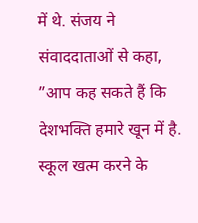में थे. संजय ने संवाददाताओं से कहा, ”आप कह सकते हैं कि देशभक्ति हमारे खून में है. स्कूल खत्म करने के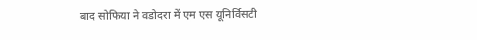बाद सोफिया ने वडोदरा में एम एस यूनिर्विसटी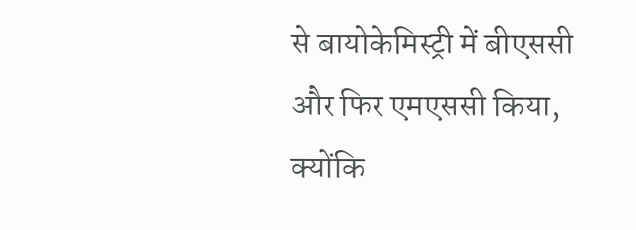से बायोकेमिस्ट्री में बीएससी और फिर एमएससी किया, क्योंकि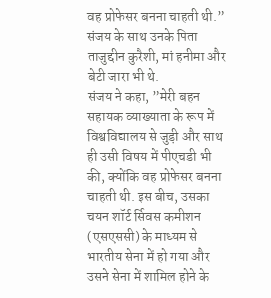वह प्रोफेसर बनना चाहती थी.” संजय के साथ उनके पिता ताजुद्दीन कुरैशी, मां हनीमा और बेटी जारा भी थे.
संजय ने कहा, ”मेरी बहन सहायक व्याख्याता के रूप में विश्वविद्यालय से जुड़ी और साथ ही उसी विषय में पीएचडी भी की, क्योंकि वह प्रोफेसर बनना चाहती थी. इस बीच, उसका चयन शॉर्ट र्सिवस कमीशन (एसएससी) के माध्यम से भारतीय सेना में हो गया और उसने सेना में शामिल होने के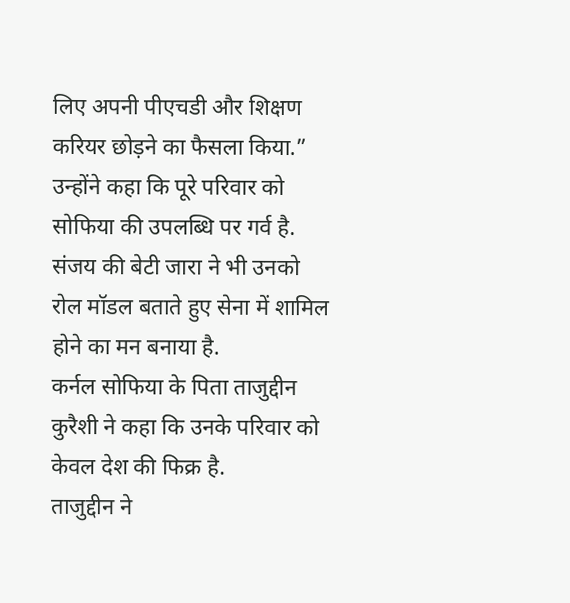लिए अपनी पीएचडी और शिक्षण करियर छोड़ने का फैसला किया.” उन्होंने कहा कि पूरे परिवार को सोफिया की उपलब्धि पर गर्व है. संजय की बेटी जारा ने भी उनको रोल मॉडल बताते हुए सेना में शामिल होने का मन बनाया है.
कर्नल सोफिया के पिता ताजुद्दीन कुरैशी ने कहा कि उनके परिवार को केवल देश की फिक्र है.
ताजुद्दीन ने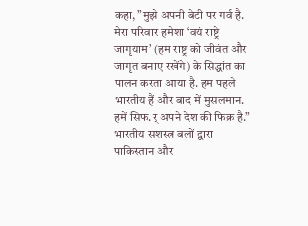कहा, ”मुझे अपनी बेटी पर गर्व है. मेरा परिवार हमेशा ‘वयं राष्ट्रे जागृयाम’ (हम राष्ट्र को जीवंत और जागृत बनाए रखेंगे) के सिद्धांत का पालन करता आया है. हम पहले भारतीय हैं और बाद में मुसलमान. हमें सिफ.र् अपने देश की फिक्र है.” भारतीय सशस्त्र बलों द्वारा पाकिस्तान और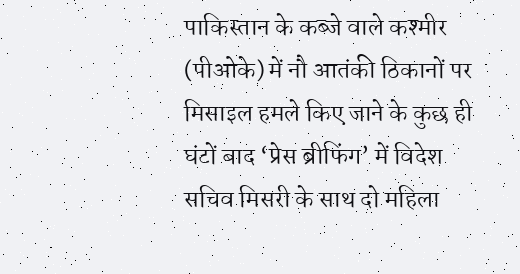पाकिस्तान के कब्जे वाले कश्मीर (पीओके) में नौ आतंकी ठिकानों पर मिसाइल हमले किए जाने के कुछ ही घंटों बाद ‘प्रेस ब्रीफिंग’ में विदेश सचिव मिसरी के साथ दो महिला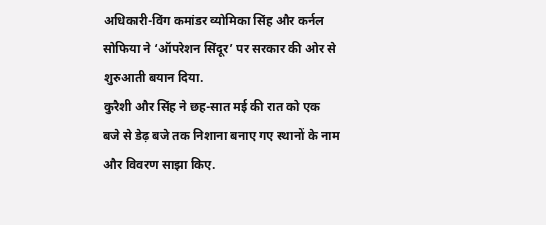अधिकारी-विंग कमांडर व्योमिका सिंह और कर्नल सोफिया ने ‘ऑपरेशन सिंदूर’ पर सरकार की ओर से शुरुआती बयान दिया.
कुरैशी और सिंह ने छह-सात मई की रात को एक बजे से डेढ़ बजे तक निशाना बनाए गए स्थानों के नाम और विवरण साझा किए.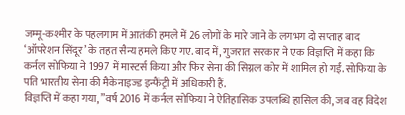जम्मू-कश्मीर के पहलगाम में आतंकी हमले में 26 लोगों के मारे जाने के लगभग दो सप्ताह बाद ‘ऑपरेशन सिंदूर’ के तहत सैन्य हमले किए गए. बाद में, गुजरात सरकार ने एक विज्ञप्ति में कहा कि कर्नल सोफिया ने 1997 में मास्टर्स किया और फिर सेना की सिग्नल कोर में शामिल हो गईं. सोफिया के पति भारतीय सेना की मैकेनाइज्ड इन्फैंट्री में अधिकारी हैं.
विज्ञप्ति में कहा गया, ”वर्ष 2016 में कर्नल सोफिया ने ऐतिहासिक उपलब्धि हासिल की, जब वह विदेश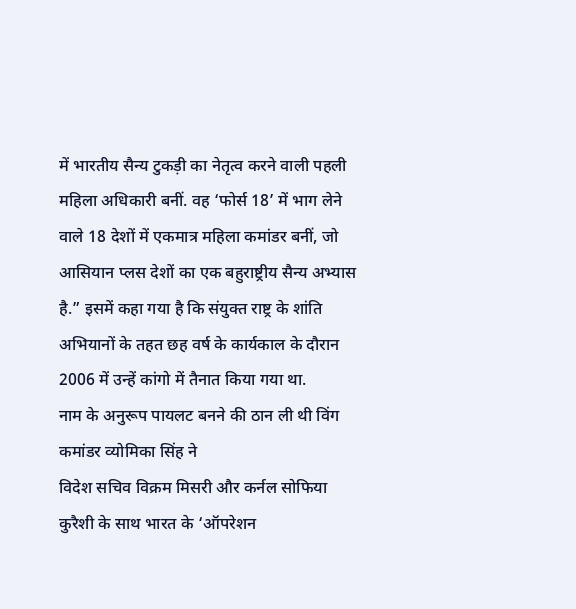में भारतीय सैन्य टुकड़ी का नेतृत्व करने वाली पहली महिला अधिकारी बनीं. वह ‘फोर्स 18’ में भाग लेने वाले 18 देशों में एकमात्र महिला कमांडर बनीं, जो आसियान प्लस देशों का एक बहुराष्ट्रीय सैन्य अभ्यास है.” इसमें कहा गया है कि संयुक्त राष्ट्र के शांति अभियानों के तहत छह वर्ष के कार्यकाल के दौरान 2006 में उन्हें कांगो में तैनात किया गया था.
नाम के अनुरूप पायलट बनने की ठान ली थी विंग कमांडर व्योमिका सिंह ने
विदेश सचिव विक्रम मिसरी और कर्नल सोफिया कुरैशी के साथ भारत के ‘ऑपरेशन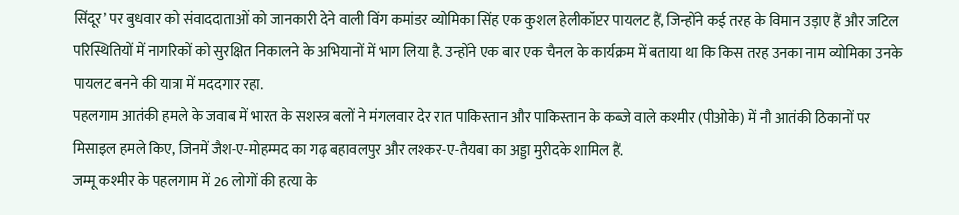सिंदूर’ पर बुधवार को संवाददाताओं को जानकारी देने वाली विंग कमांडर व्योमिका सिंह एक कुशल हेलीकॉप्टर पायलट हैं, जिन्होंने कई तरह के विमान उड़ाए हैं और जटिल परिस्थितियों में नागरिकों को सुरक्षित निकालने के अभियानों में भाग लिया है. उन्होंने एक बार एक चैनल के कार्यक्रम में बताया था कि किस तरह उनका नाम व्योमिका उनके पायलट बनने की यात्रा में मददगार रहा.
पहलगाम आतंकी हमले के जवाब में भारत के सशस्त्र बलों ने मंगलवार देर रात पाकिस्तान और पाकिस्तान के कब्जे वाले कश्मीर (पीओके) में नौ आतंकी ठिकानों पर मिसाइल हमले किए, जिनमें जैश-ए-मोहम्मद का गढ़ बहावलपुर और लश्कर-ए-तैयबा का अड्डा मुरीदके शामिल हैं.
जम्मू कश्मीर के पहलगाम में 26 लोगों की हत्या के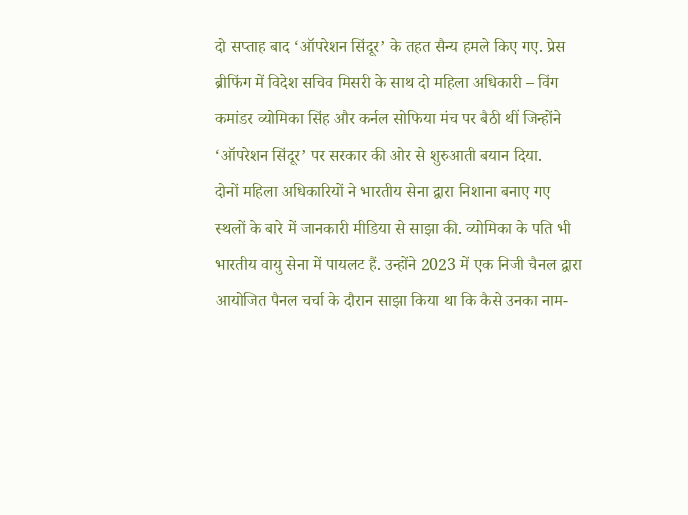दो सप्ताह बाद ‘ऑपरेशन सिंदूर’ के तहत सैन्य हमले किए गए. प्रेस ब्रीफिंग में विदेश सचिव मिसरी के साथ दो महिला अधिकारी – विंग कमांडर व्योमिका सिंह और कर्नल सोफिया मंच पर बैठी थीं जिन्होंने ‘ऑपरेशन सिंदूर’ पर सरकार की ओर से शुरुआती बयान दिया.
दोनों महिला अधिकारियों ने भारतीय सेना द्वारा निशाना बनाए गए स्थलों के बारे में जानकारी मीडिया से साझा की. व्योमिका के पति भी भारतीय वायु सेना में पायलट हैं. उन्होंने 2023 में एक निजी चैनल द्वारा आयोजित पैनल चर्चा के दौरान साझा किया था कि कैसे उनका नाम-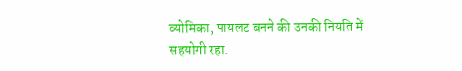व्योमिका, पायलट बनने की उनकी नियति में सहयोगी रहा.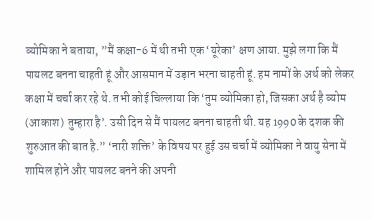व्योमिका ने बताया, ”मैं कक्षा-6 में थी तभी एक ‘यूरेका’ क्षण आया. मुझे लगा कि मैं पायलट बनना चाहती हूं और आसमान में उड़ान भरना चाहती हूं. हम नामों के अर्थ को लेकर कक्षा में चर्चा कर रहे थे. तभी कोई चिल्लाया कि ‘तुम व्योमिका हो, जिसका अर्थ है व्योम (आकाश) तुम्हारा है’. उसी दिन से मैं पायलट बनना चाहती थी. यह 1990 के दशक की शुरुआत की बात है.” ‘नारी शक्ति’ के विषय पर हुई उस चर्चा में व्योमिका ने वायु सेना में शामिल होने और पायलट बनने की अपनी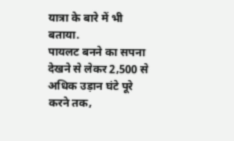यात्रा के बारे में भी बताया.
पायलट बनने का सपना देखने से लेकर 2,500 से अधिक उड़ान घंटे पूरे करने तक,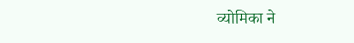व्योमिका ने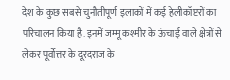देश के कुछ सबसे चुनौतीपूर्ण इलाकों में कई हेलीकॉप्टरों का परिचालन किया है. इनमें जम्मू कश्मीर के ऊंचाई वाले क्षेत्रों से लेकर पूर्वोत्तर के दूरदराज के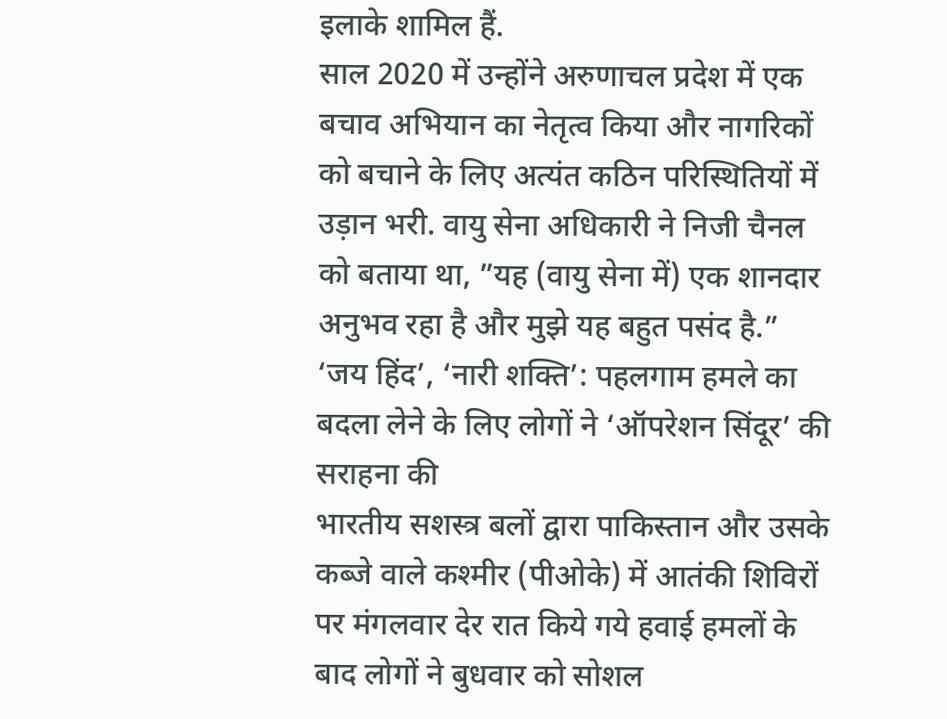इलाके शामिल हैं.
साल 2020 में उन्होंने अरुणाचल प्रदेश में एक बचाव अभियान का नेतृत्व किया और नागरिकों को बचाने के लिए अत्यंत कठिन परिस्थितियों में उड़ान भरी. वायु सेना अधिकारी ने निजी चैनल को बताया था, ”यह (वायु सेना में) एक शानदार अनुभव रहा है और मुझे यह बहुत पसंद है.”
‘जय हिंद’, ‘नारी शक्ति’: पहलगाम हमले का बदला लेने के लिए लोगों ने ‘ऑपरेशन सिंदूर’ की सराहना की
भारतीय सशस्त्र बलों द्वारा पाकिस्तान और उसके कब्जे वाले कश्मीर (पीओके) में आतंकी शिविरों पर मंगलवार देर रात किये गये हवाई हमलों के बाद लोगों ने बुधवार को सोशल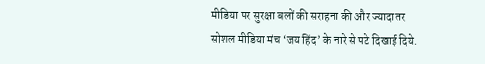मीडिया पर सुरक्षा बलों की सराहना की और ज्यादातर सोशल मीडिया मंच ‘जय हिंद’ के नारे से पटे दिखाई दिये.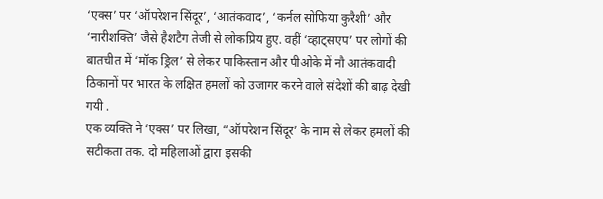‘एक्स’ पर ‘ऑपरेशन सिंदूर’, ‘आतंकवाद’, ‘कर्नल सोफिया कुरैशी’ और ‘नारीशक्ति’ जैसे हैशटैग तेजी से लोकप्रिय हुए. वहीं ‘व्हाट्सएप’ पर लोगों की बातचीत में ‘मॉक ड्रिल’ से लेकर पाकिस्तान और पीओके में नौ आतंकवादी ठिकानों पर भारत के लक्षित हमलों को उजागर करने वाले संदेशों की बाढ़ देखी गयी .
एक व्यक्ति ने ‘एक्स’ पर लिखा, “ऑपरेशन सिंदूर’ के नाम से लेकर हमलों की सटीकता तक. दो महिलाओं द्वारा इसकी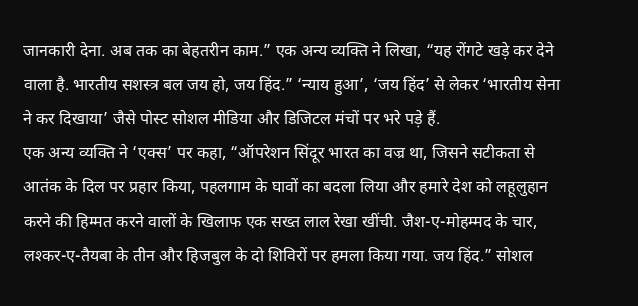जानकारी देना. अब तक का बेहतरीन काम.” एक अन्य व्यक्ति ने लिखा, “यह रोंगटे खड़े कर देने वाला है. भारतीय सशस्त्र बल जय हो, जय हिंद.” ‘न्याय हुआ’, ‘जय हिंद’ से लेकर ‘भारतीय सेना ने कर दिखाया’ जैसे पोस्ट सोशल मीडिया और डिजिटल मंचों पर भरे पड़े हैं.
एक अन्य व्यक्ति ने ‘एक्स’ पर कहा, “ऑपरेशन सिंदूर भारत का वज्र था, जिसने सटीकता से आतंक के दिल पर प्रहार किया, पहलगाम के घावों का बदला लिया और हमारे देश को लहूलुहान करने की हिम्मत करने वालों के खिलाफ एक सख्त लाल रेखा खींची. जैश-ए-मोहम्मद के चार, लश्कर-ए-तैयबा के तीन और हिजबुल के दो शिविरों पर हमला किया गया. जय हिंद.” सोशल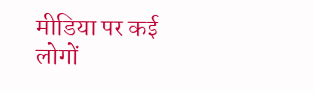मीडिया पर कई लोगों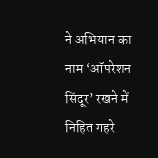ने अभियान का नाम ‘ऑपरेशन सिंदूर’ रखने में निहित गहरे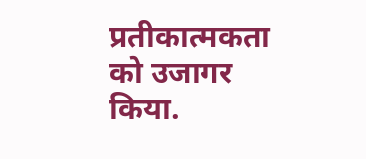प्रतीकात्मकता को उजागर किया.